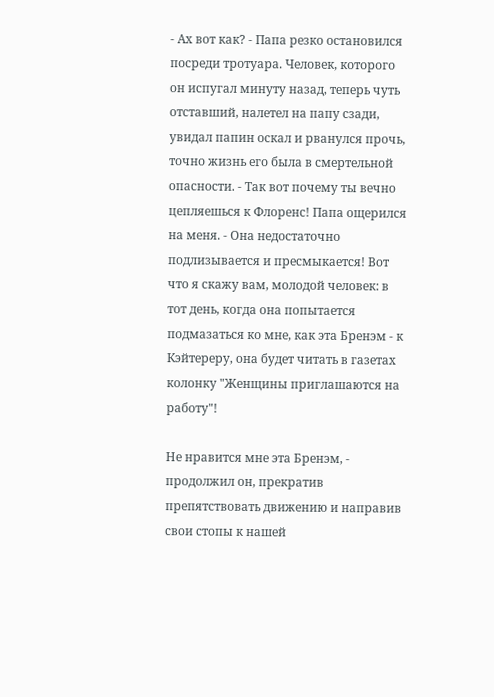- Ах вот как? - Папа резко остановился посреди тротуара. Человек, которого он испугал минуту назад, теперь чуть отставший, налетел на папу сзади, увидал папин оскал и рванулся прочь, точно жизнь его была в смертельной опасности. - Так вот почему ты вечно цепляешься к Флоренс! Папа ощерился на меня. - Она недостаточно подлизывается и пресмыкается! Вот что я скажу вам, молодой человек: в тот день, когда она попытается подмазаться ко мне, как эта Бренэм - к Кэйтереру, она будет читать в газетах колонку "Женщины приглашаются на работу"!

Не нравится мне эта Бренэм, - продолжил он, прекратив препятствовать движению и направив свои стопы к нашей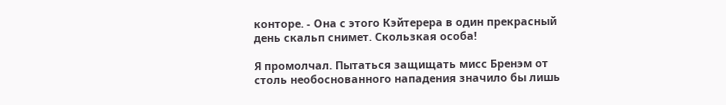конторе. - Она с этого Кэйтерера в один прекрасный день скальп снимет. Скользкая особа!

Я промолчал. Пытаться защищать мисс Бренэм от столь необоснованного нападения значило бы лишь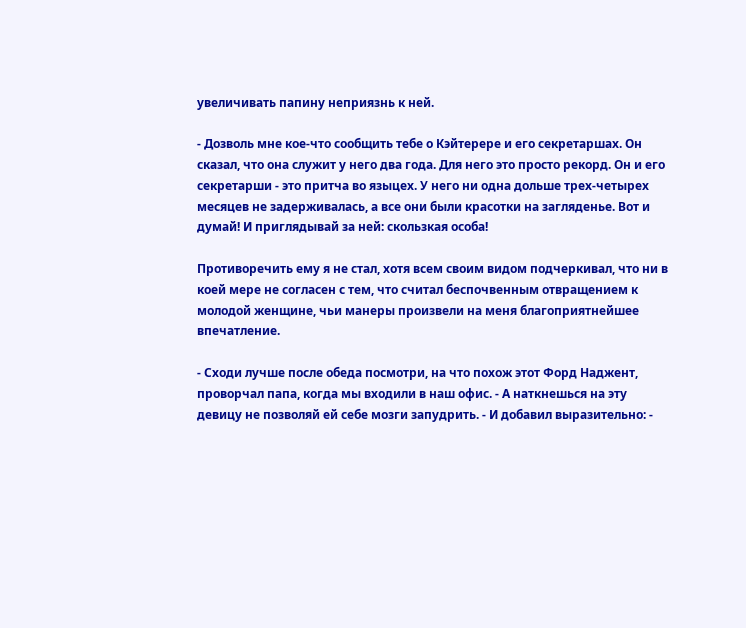увеличивать папину неприязнь к ней.

- Дозволь мне кое-что сообщить тебе о Кэйтерере и его секретаршах. Он сказал, что она служит у него два года. Для него это просто рекорд. Он и его секретарши - это притча во языцех. У него ни одна дольше трех-четырех месяцев не задерживалась, а все они были красотки на загляденье. Вот и думай! И приглядывай за ней: скользкая особа!

Противоречить ему я не стал, хотя всем своим видом подчеркивал, что ни в коей мере не согласен с тем, что считал беспочвенным отвращением к молодой женщине, чьи манеры произвели на меня благоприятнейшее впечатление.

- Сходи лучше после обеда посмотри, на что похож этот Форд Наджент, проворчал папа, когда мы входили в наш офис. - А наткнешься на эту девицу не позволяй ей себе мозги запудрить. - И добавил выразительно: -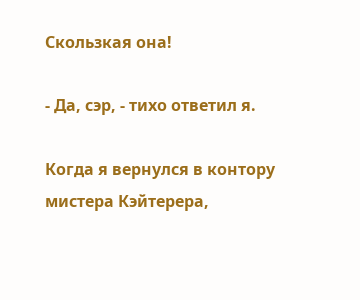Скользкая она!

- Да, сэр, - тихо ответил я.

Когда я вернулся в контору мистера Кэйтерера,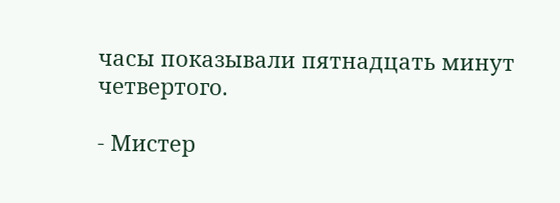часы показывали пятнадцать минут четвертого.

- Мистер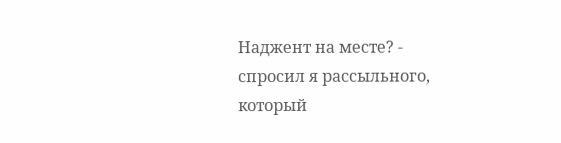Наджент на месте? - спросил я рассыльного, который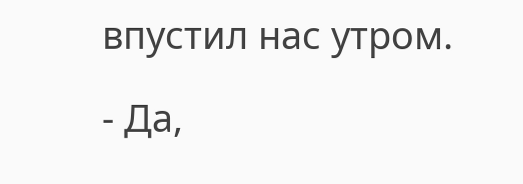впустил нас утром.

- Да,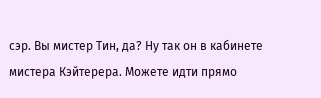сэр. Вы мистер Тин, да? Ну так он в кабинете мистера Кэйтерера. Можете идти прямо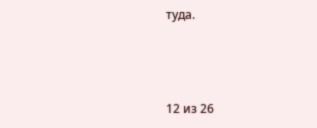туда.



12 из 26